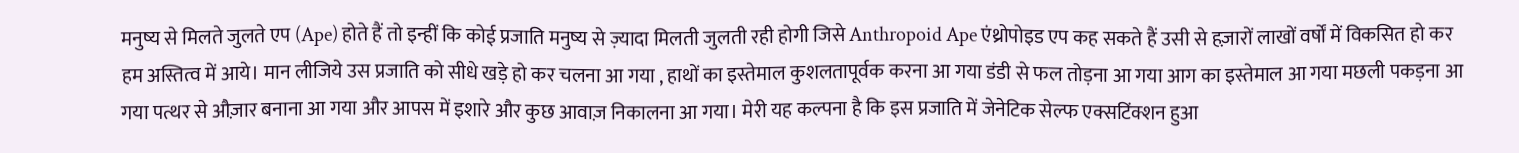मनुष्य से मिलते जुलते एप (Ape) होते हैं तो इन्हीं कि कोई प्रजाति मनुष्य से ज़्यादा मिलती जुलती रही होगी जिसे Anthropoid Ape एंथ्रोपोइड एप कह सकते हैं उसी से हज़ारों लाखों वर्षों में विकसित हो कर हम अस्तित्व में आये। मान लीजिये उस प्रजाति को सीधे खड़े हो कर चलना आ गया , हाथों का इस्तेमाल कुशलतापूर्वक करना आ गया डंडी से फल तोड़ना आ गया आग का इस्तेमाल आ गया मछली पकड़ना आ गया पत्थर से औज़ार बनाना आ गया और आपस में इशारे और कुछ आवाज़ निकालना आ गया। मेरी यह कल्पना है कि इस प्रजाति में जेनेटिक सेल्फ एक्सटिंक्शन हुआ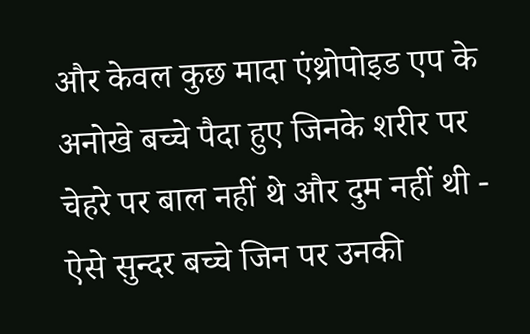और केवल कुछ मादा एंथ्रोपोइड एप के अनोखे बच्चे पैदा हुए जिनके शरीर पर चेहरे पर बाल नहीं थे और दुम नहीं थी - ऐसे सुन्दर बच्चे जिन पर उनकी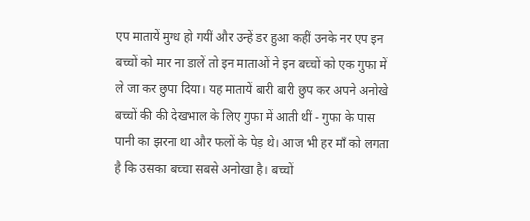एप मातायें मुग्ध हो गयीं और उन्हें डर हुआ कहीं उनके नर एप इन बच्चों को मार ना डालें तो इन माताओं ने इन बच्चों को एक गुफा में ले जा कर छुपा दिया। यह मातायें बारी बारी छुप कर अपने अनोखे बच्चों की की देखभाल के लिए गुफा में आती थीं - गुफा के पास पानी का झरना था और फलों के पेड़ थे। आज भी हर माँ को लगता है कि उसका बच्चा सबसे अनोखा है। बच्चों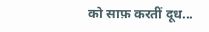को साफ़ करतीं दूध...